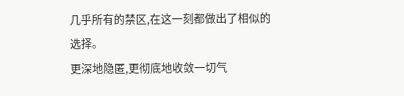几乎所有的禁区,在这一刻都做出了相似的选择。
更深地隐匿,更彻底地收敛一切气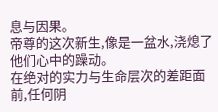息与因果。
帝尊的这次新生,像是一盆水,浇熄了他们心中的躁动。
在绝对的实力与生命层次的差距面前,任何阴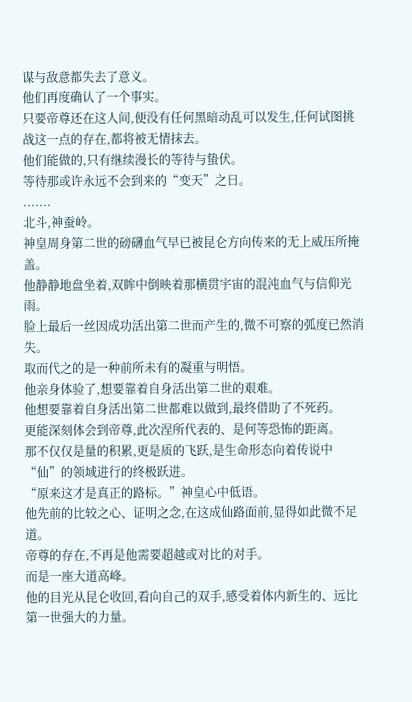谋与敌意都失去了意义。
他们再度确认了一个事实。
只要帝尊还在这人间,便没有任何黑暗动乱可以发生,任何试图挑战这一点的存在,都将被无情抹去。
他们能做的,只有继续漫长的等待与蛰伏。
等待那或许永远不会到来的“变天”之日。
.......
北斗,神蚕岭。
神皇周身第二世的磅礴血气早已被昆仑方向传来的无上威压所掩盖。
他静静地盘坐着,双眸中倒映着那横贯宇宙的混沌血气与信仰光雨。
脸上最后一丝因成功活出第二世而产生的,微不可察的弧度已然消失。
取而代之的是一种前所未有的凝重与明悟。
他亲身体验了,想要靠着自身活出第二世的艰难。
他想要靠着自身活出第二世都难以做到,最终借助了不死药。
更能深刻体会到帝尊,此次涅所代表的、是何等恐怖的距离。
那不仅仅是量的积累,更是质的飞跃,是生命形态向着传说中“仙”的领域进行的终极跃进。
“原来这才是真正的路标。”神皇心中低语。
他先前的比较之心、证明之念,在这成仙路面前,显得如此微不足道。
帝尊的存在,不再是他需要超越或对比的对手。
而是一座大道高峰。
他的目光从昆仑收回,看向自己的双手,感受着体内新生的、远比第一世强大的力量。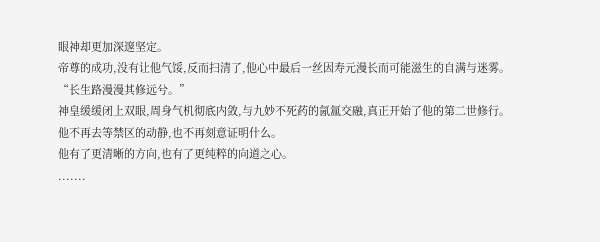眼神却更加深邃坚定。
帝尊的成功,没有让他气馁,反而扫清了,他心中最后一丝因寿元漫长而可能滋生的自满与迷雾。
“长生路漫漫其修远兮。”
神皇缓缓闭上双眼,周身气机彻底内敛,与九妙不死药的氤氲交融,真正开始了他的第二世修行。
他不再去等禁区的动静,也不再刻意证明什么。
他有了更清晰的方向,也有了更纯粹的向道之心。
.......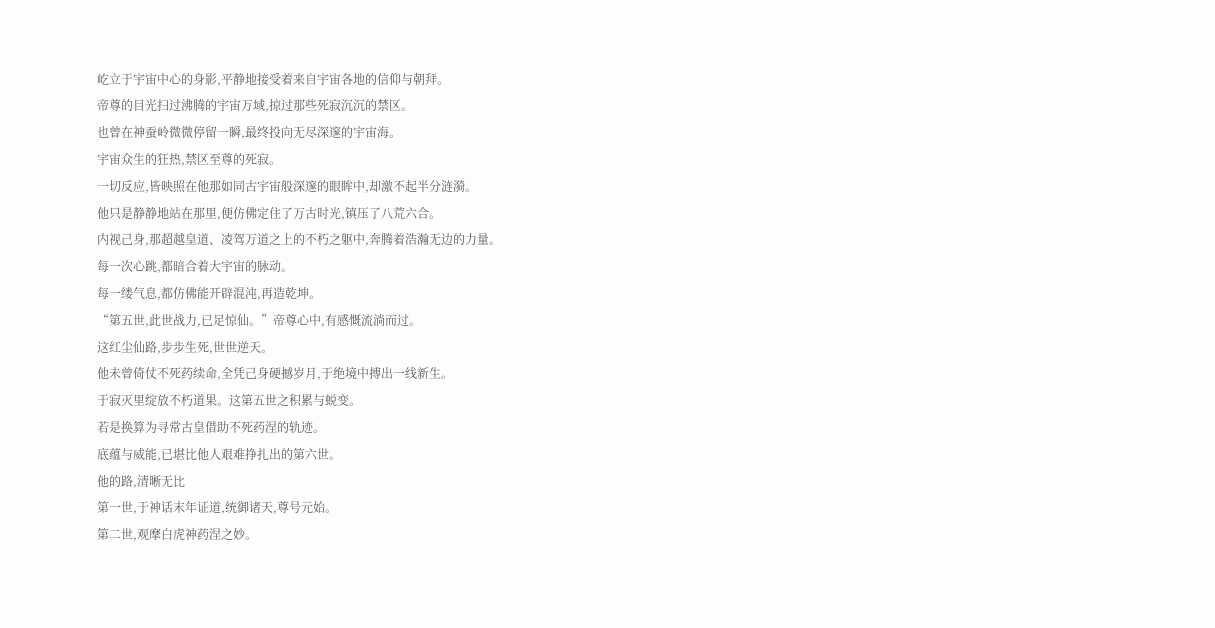屹立于宇宙中心的身影,平静地接受着来自宇宙各地的信仰与朝拜。
帝尊的目光扫过沸腾的宇宙万域,掠过那些死寂沉沉的禁区。
也曾在神蚕岭微微停留一瞬,最终投向无尽深邃的宇宙海。
宇宙众生的狂热,禁区至尊的死寂。
一切反应,皆映照在他那如同古宇宙般深邃的眼眸中,却激不起半分涟漪。
他只是静静地站在那里,便仿佛定住了万古时光,镇压了八荒六合。
内视己身,那超越皇道、凌驾万道之上的不朽之躯中,奔腾着浩瀚无边的力量。
每一次心跳,都暗合着大宇宙的脉动。
每一缕气息,都仿佛能开辟混沌,再造乾坤。
“第五世,此世战力,已足惊仙。”帝尊心中,有感慨流淌而过。
这红尘仙路,步步生死,世世逆天。
他未曾倚仗不死药续命,全凭己身硬撼岁月,于绝境中搏出一线新生。
于寂灭里绽放不朽道果。这第五世之积累与蜕变。
若是换算为寻常古皇借助不死药涅的轨迹。
底蕴与威能,已堪比他人艰难挣扎出的第六世。
他的路,清晰无比
第一世,于神话末年证道,统御诸天,尊号元始。
第二世,观摩白虎神药涅之妙。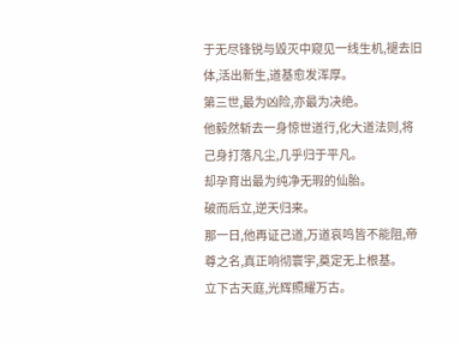于无尽锋锐与毁灭中窥见一线生机,褪去旧体,活出新生,道基愈发浑厚。
第三世,最为凶险,亦最为决绝。
他毅然斩去一身惊世道行,化大道法则,将己身打落凡尘,几乎归于平凡。
却孕育出最为纯净无瑕的仙胎。
破而后立,逆天归来。
那一日,他再证己道,万道哀鸣皆不能阻,帝尊之名,真正响彻寰宇,奠定无上根基。
立下古天庭,光辉照耀万古。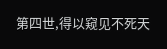第四世,得以窥见不死天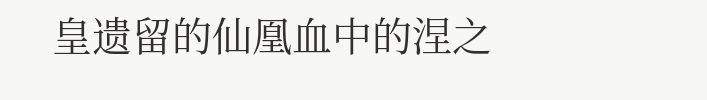皇遗留的仙凰血中的涅之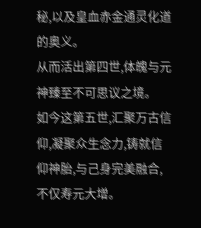秘,以及皇血赤金通灵化道的奥义。
从而活出第四世,体魄与元神臻至不可思议之境。
如今这第五世,汇聚万古信仰,凝聚众生念力,铸就信仰神胎,与己身完美融合,不仅寿元大增。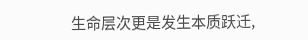生命层次更是发生本质跃迁,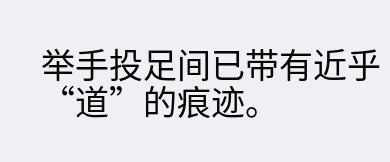举手投足间已带有近乎“道”的痕迹。